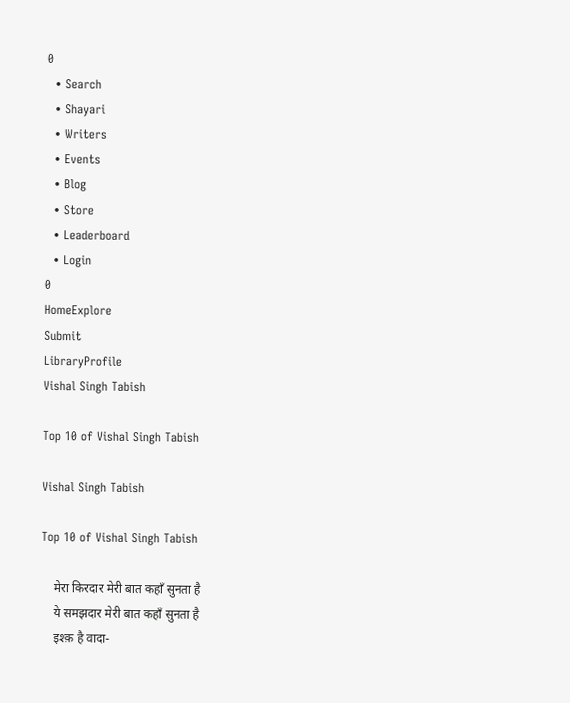0
  • Search
  • Shayari
  • Writers
  • Events
  • Blog
  • Store
  • Leaderboard
  • Login
0
HomeExplore
Submit
LibraryProfile
Vishal Singh Tabish

Top 10 of Vishal Singh Tabish

Vishal Singh Tabish

Top 10 of Vishal Singh Tabish

    मेरा किरदार मेरी बात कहाँ सुनता है
    ये समझदार मेरी बात कहाँ सुनता है
    इश्क़ है वादा-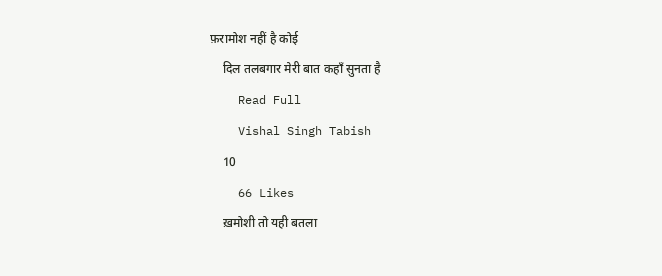फ़रामोश नहीं है कोई
    दिल तलबगार मेरी बात कहाँ सुनता है
    Read Full
    Vishal Singh Tabish
    10
    66 Likes
    ख़मोशी तो यही बतला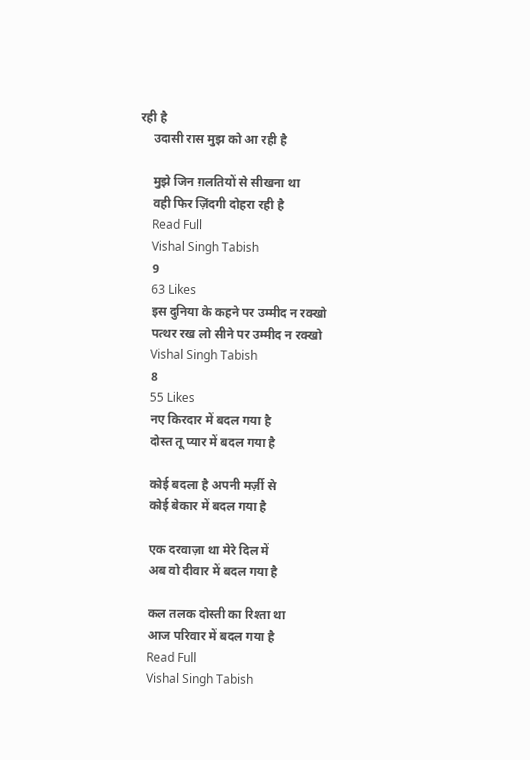रही है
    उदासी रास मुझ को आ रही है

    मुझे जिन ग़लतियों से सीखना था
    वही फिर ज़िंदगी दोहरा रही है
    Read Full
    Vishal Singh Tabish
    9
    63 Likes
    इस दुनिया के कहने पर उम्मीद न रक्खो
    पत्थर रख लो सीने पर उम्मीद न रक्खो
    Vishal Singh Tabish
    8
    55 Likes
    नए किरदार में बदल गया है
    दोस्त तू प्यार में बदल गया है

    कोई बदला है अपनी मर्ज़ी से
    कोई बेकार में बदल गया है

    एक दरवाज़ा था मेरे दिल में
    अब वो दीवार में बदल गया है

    कल तलक दोस्ती का रिश्ता था
    आज परिवार में बदल गया है
    Read Full
    Vishal Singh Tabish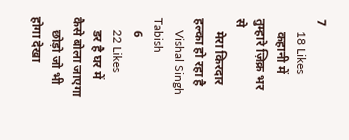7
    18 Likes
    कहानी में तुम्हारे ज़िक्र भर से
    मेरा किरदार हल्का हो रहा है
    Vishal Singh Tabish
    6
    22 Likes
    डर है घर में कैसे बोला जाएगा
    छोड़ो जो भी होगा देखा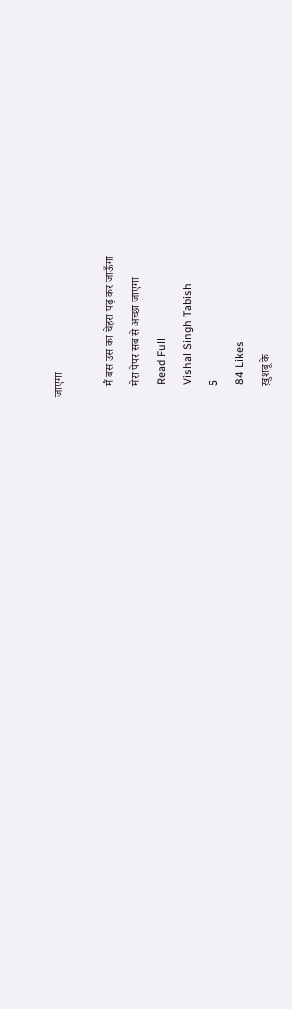जाएगा

    मैं बस उस का चेहरा पढ़ कर जाऊँगा
    मेरा पेपर सब से अच्छा जाएगा
    Read Full
    Vishal Singh Tabish
    5
    84 Likes
    ख़ुशबू के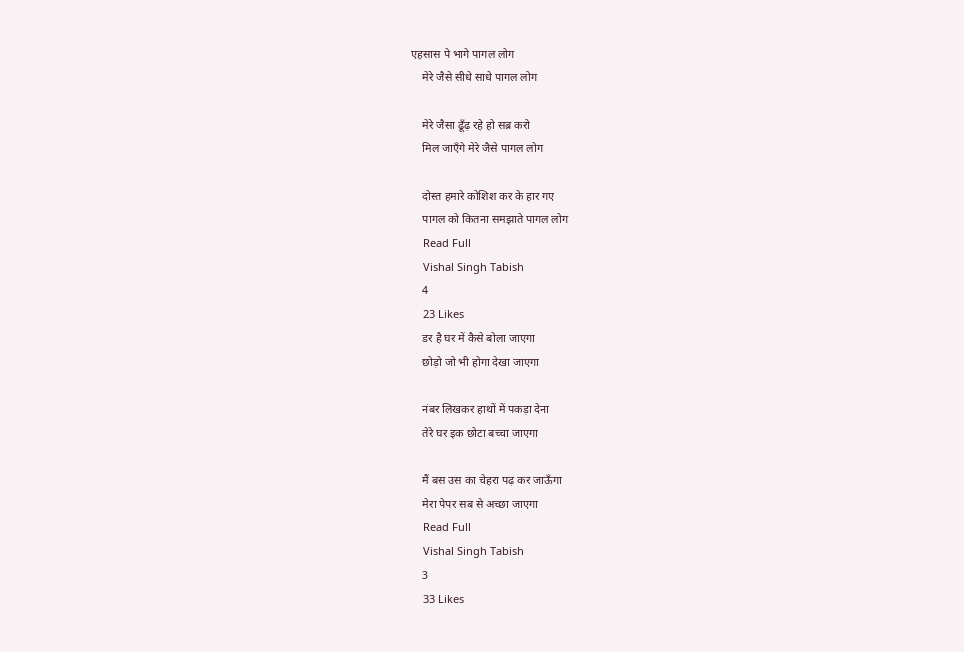एहसास पे भागे पागल लोग
    मेरे जैसे सीधे साधे पागल लोग

    मेरे जैसा ढूँढ़ रहे हो सब्र करो
    मिल जाएँगे मेरे जैसे पागल लोग

    दोस्त हमारे कोशिश कर के हार गए
    पागल को कितना समझाते पागल लोग
    Read Full
    Vishal Singh Tabish
    4
    23 Likes
    डर है घर में कैसे बोला जाएगा
    छोड़ो जो भी होगा देखा जाएगा

    नंबर लिखकर हाथों में पकड़ा देना
    तेरे घर इक छोटा बच्चा जाएगा

    मैं बस उस का चेहरा पढ़ कर जाऊँगा
    मेरा पेपर सब से अच्छा जाएगा
    Read Full
    Vishal Singh Tabish
    3
    33 Likes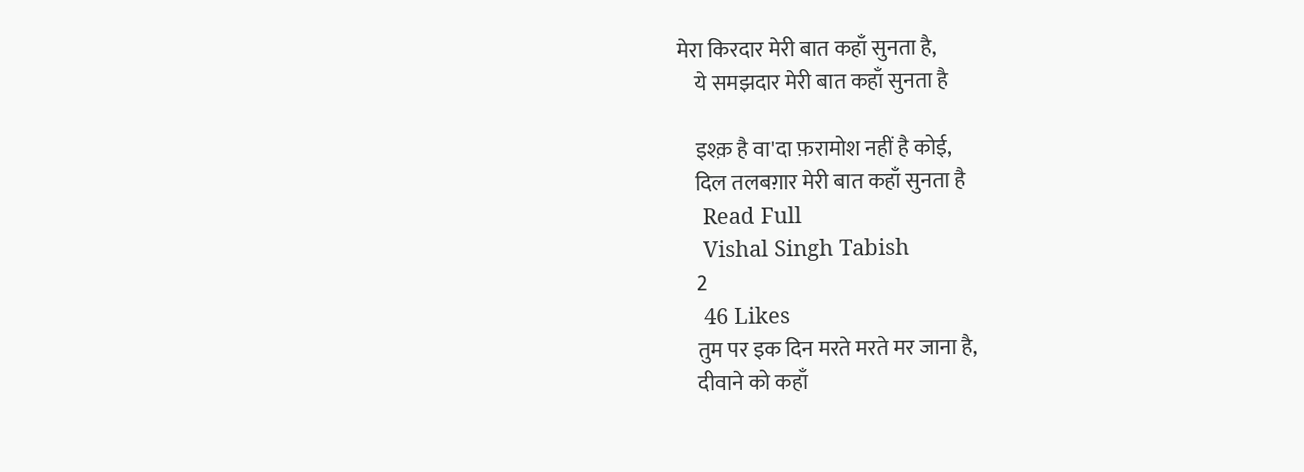मेरा किरदार मेरी बात कहाँ सुनता है,
    ये समझदार मेरी बात कहाँ सुनता है

    इश्क़ है वा'दा फ़रामोश नहीं है कोई,
    दिल तलबग़ार मेरी बात कहाँ सुनता है
    Read Full
    Vishal Singh Tabish
    2
    46 Likes
    तुम पर इक दिन मरते मरते मर जाना है,
    दीवाने को कहाँ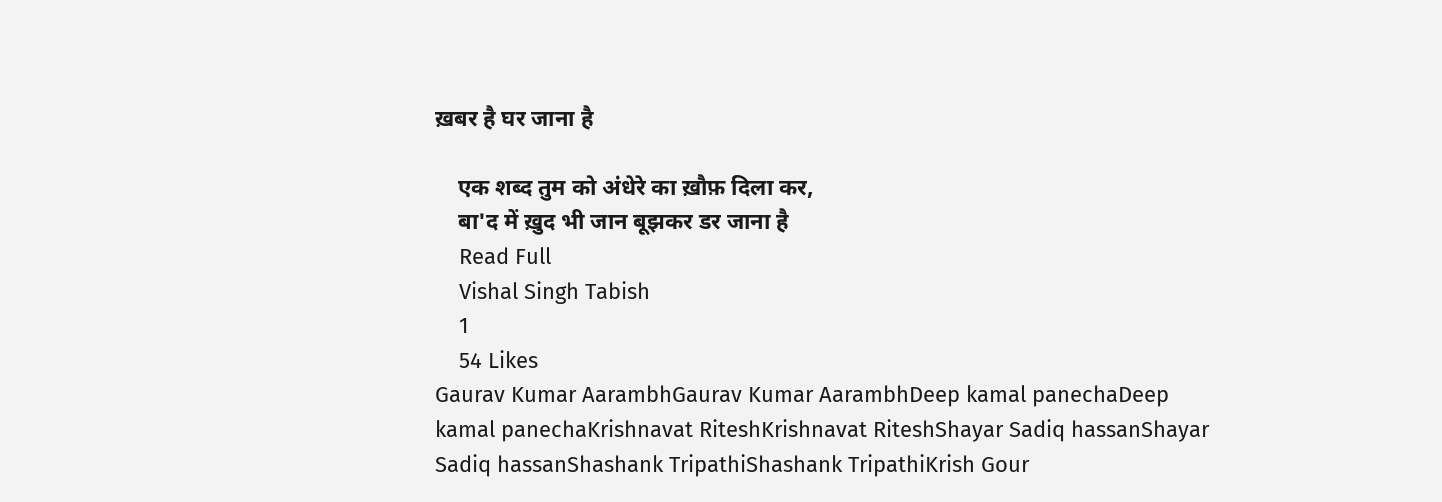ख़बर है घर जाना है

    एक शब्द तुम को अंधेरे का ख़ौफ़ दिला कर,
    बा'द में ख़ुद भी जान बूझकर डर जाना है
    Read Full
    Vishal Singh Tabish
    1
    54 Likes
Gaurav Kumar AarambhGaurav Kumar AarambhDeep kamal panechaDeep kamal panechaKrishnavat RiteshKrishnavat RiteshShayar Sadiq hassanShayar Sadiq hassanShashank TripathiShashank TripathiKrish Gour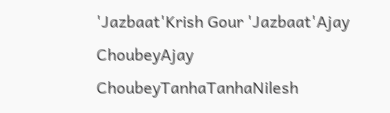'Jazbaat'Krish Gour 'Jazbaat'Ajay ChoubeyAjay ChoubeyTanhaTanhaNilesh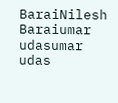BaraiNilesh Baraiumar udasumar udas